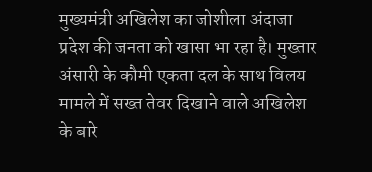मुख्यमंत्री अखिलेश का जोशीला अंदाजा प्रदेश की जनता को खासा भा रहा है। मुख्तार अंसारी के कौमी एकता दल के साथ विलय मामले में सख्त तेवर दिखाने वाले अखिलेश के बारे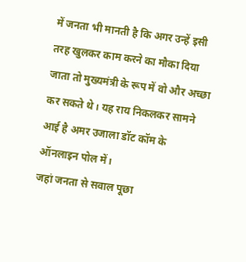में जनता भी मानती है कि अगर उन्हें इसी तरह खुलकर काम करने का मौका दिया जाता तो मुख्यमंत्री के रूप में वो और अच्छा कर सकते थे। यह राय निकलकर सामने आई है अमर उजाला डॉट कॉम के ऑनलाइन पोल में।
जहां जनता से सवाल पूछा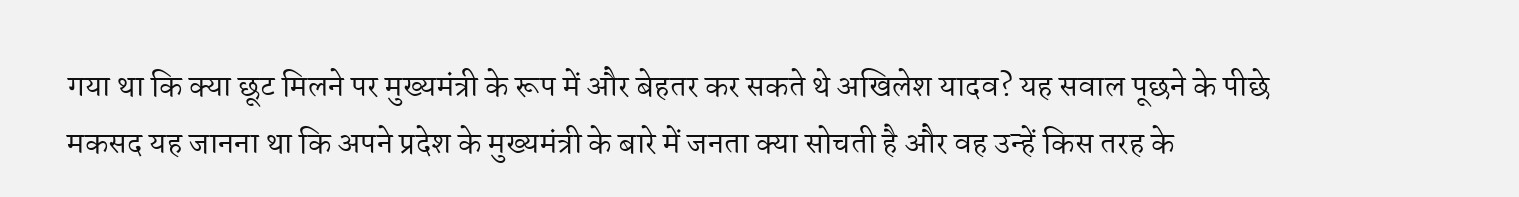गया था कि क्या छूट मिलने पर मुख्यमंत्री के रूप में और बेहतर कर सकते थे अखिलेश यादव? यह सवाल पूछने के पीछे मकसद यह जानना था कि अपने प्रदेश के मुख्यमंत्री के बारे में जनता क्या सोचती है और वह उन्हें किस तरह के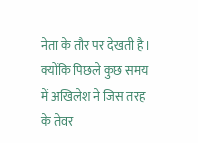नेता के तौर पर देखती है। क्योंकि पिछले कुछ समय में अखिलेश ने जिस तरह के तेवर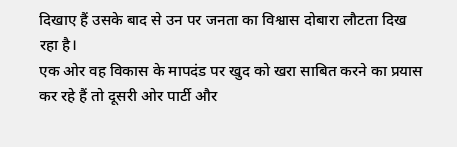दिखाए हैं उसके बाद से उन पर जनता का विश्वास दोबारा लौटता दिख रहा है।
एक ओर वह विकास के मापदंड पर खुद को खरा साबित करने का प्रयास कर रहे हैं तो दूसरी ओर पार्टी और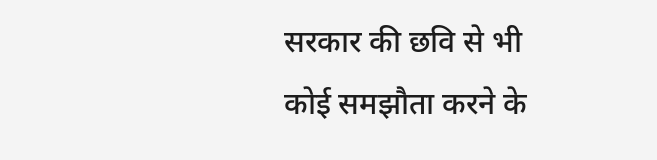सरकार की छवि से भी कोई समझौता करने के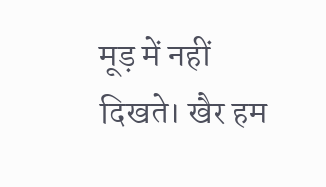मूड़ में नहीं दिखते। खैर हम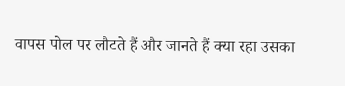वापस पोल पर लौटते हैं और जानते हैं क्या रहा उसका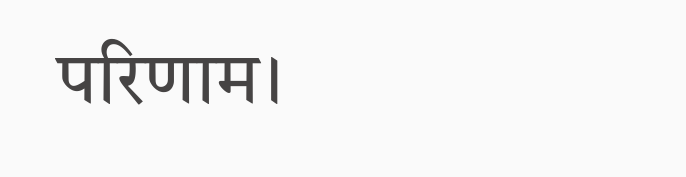परिणाम।